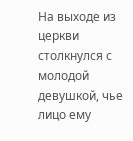На выходе из церкви столкнулся с молодой девушкой, чье лицо ему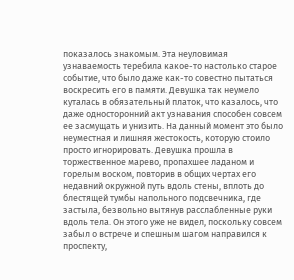показалось знакомым. Эта неуловимая узнаваемость теребила какое-то настолько старое событие, что было даже как-то совестно пытаться воскресить его в памяти. Девушка так неумело куталась в обязательный платок, что казалось, что даже односторонний акт узнавания способен совсем ее засмущать и унизить. На данный момент это было неуместная и лишняя жестокость, которую стоило просто игнорировать. Девушка прошла в торжественное марево, пропахшее ладаном и горелым воском, повторив в общих чертах его недавний окружной путь вдоль стены, вплоть до блестящей тумбы напольного подсвечника, где застыла, безвольно вытянув расслабленные руки вдоль тела. Он этого уже не видел, поскольку совсем забыл о встрече и спешным шагом направился к проспекту,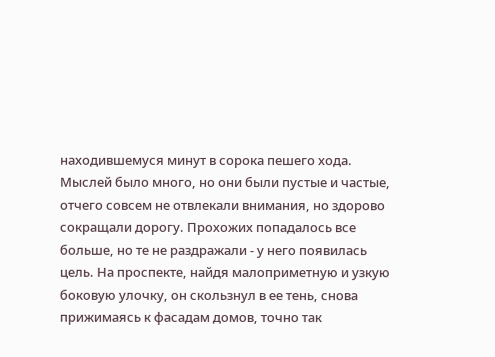находившемуся минут в сорока пешего хода. Мыслей было много, но они были пустые и частые, отчего совсем не отвлекали внимания, но здорово сокращали дорогу. Прохожих попадалось все больше, но те не раздражали - у него появилась цель. На проспекте, найдя малоприметную и узкую боковую улочку, он скользнул в ее тень, снова прижимаясь к фасадам домов, точно так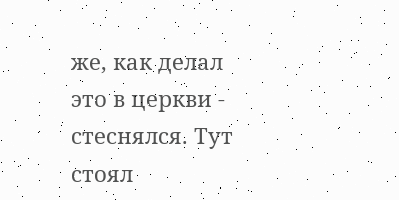же, как делал это в церкви - стеснялся. Тут стоял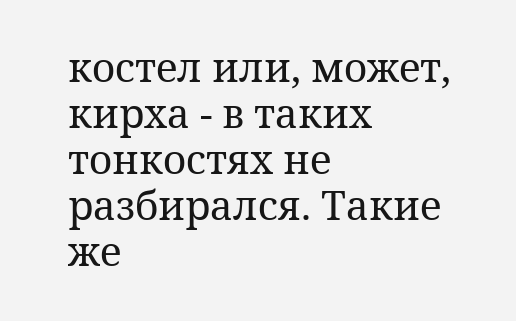костел или, может, кирха - в таких тонкостях не разбирался. Такие же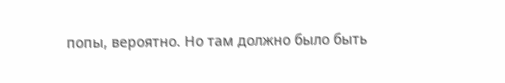попы, вероятно. Но там должно было быть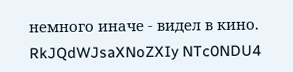немного иначе - видел в кино.
RkJQdWJsaXNoZXIy NTc0NDU4